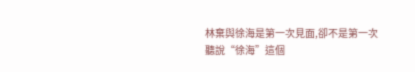林棄與徐海是第一次見面,卻不是第一次聽說“徐海”這個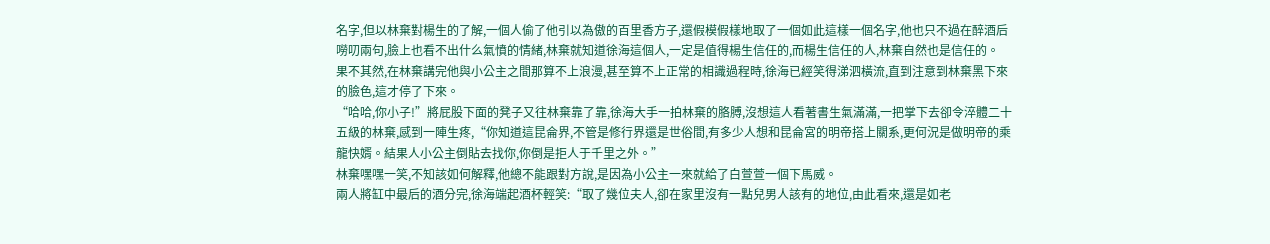名字,但以林棄對楊生的了解,一個人偷了他引以為傲的百里香方子,還假模假樣地取了一個如此這樣一個名字,他也只不過在醉酒后嘮叨兩句,臉上也看不出什么氣憤的情緒,林棄就知道徐海這個人,一定是值得楊生信任的,而楊生信任的人,林棄自然也是信任的。
果不其然,在林棄講完他與小公主之間那算不上浪漫,甚至算不上正常的相識過程時,徐海已經笑得涕泗橫流,直到注意到林棄黑下來的臉色,這才停了下來。
“哈哈,你小子!”將屁股下面的凳子又往林棄靠了靠,徐海大手一拍林棄的胳膊,沒想這人看著書生氣滿滿,一把掌下去卻令淬體二十五級的林棄,感到一陣生疼,“你知道這昆侖界,不管是修行界還是世俗間,有多少人想和昆侖宮的明帝搭上關系,更何況是做明帝的乘龍快婿。結果人小公主倒貼去找你,你倒是拒人于千里之外。”
林棄嘿嘿一笑,不知該如何解釋,他總不能跟對方說,是因為小公主一來就給了白萱萱一個下馬威。
兩人將缸中最后的酒分完,徐海端起酒杯輕笑:“取了幾位夫人,卻在家里沒有一點兒男人該有的地位,由此看來,還是如老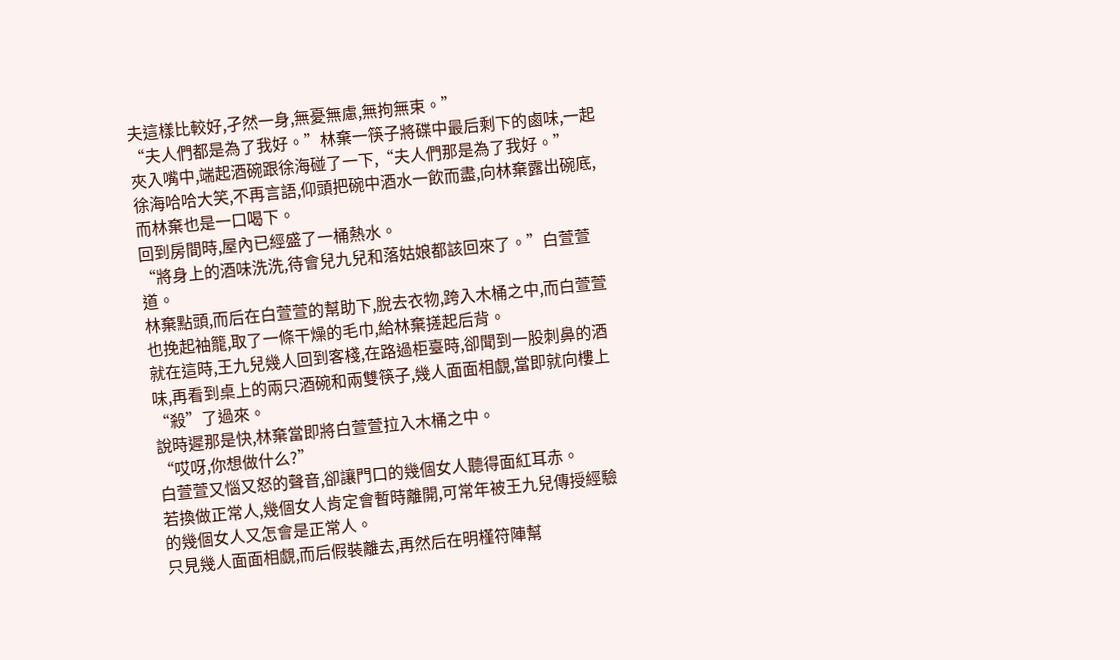夫這樣比較好,孑然一身,無憂無慮,無拘無束。”
“夫人們都是為了我好。”林棄一筷子將碟中最后剩下的鹵味,一起夾入嘴中,端起酒碗跟徐海碰了一下,“夫人們那是為了我好。”
徐海哈哈大笑,不再言語,仰頭把碗中酒水一飲而盡,向林棄露出碗底,而林棄也是一口喝下。
回到房間時,屋內已經盛了一桶熱水。
“將身上的酒味洗洗,待會兒九兒和落姑娘都該回來了。”白萱萱道。
林棄點頭,而后在白萱萱的幫助下,脫去衣物,跨入木桶之中,而白萱萱也挽起袖籠,取了一條干燥的毛巾,給林棄搓起后背。
就在這時,王九兒幾人回到客棧,在路過柜臺時,卻聞到一股刺鼻的酒味,再看到桌上的兩只酒碗和兩雙筷子,幾人面面相覷,當即就向樓上“殺”了過來。
說時遲那是快,林棄當即將白萱萱拉入木桶之中。
“哎呀,你想做什么?”
白萱萱又惱又怒的聲音,卻讓門口的幾個女人聽得面紅耳赤。
若換做正常人,幾個女人肯定會暫時離開,可常年被王九兒傳授經驗的幾個女人又怎會是正常人。
只見幾人面面相覷,而后假裝離去,再然后在明槿符陣幫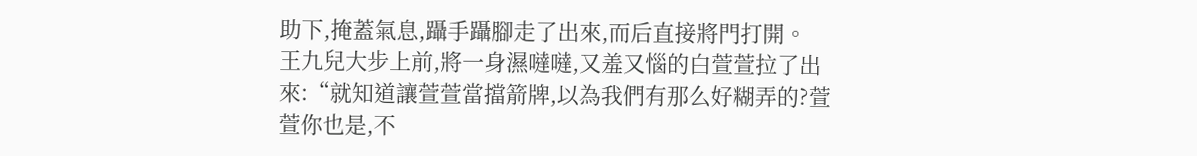助下,掩蓋氣息,躡手躡腳走了出來,而后直接將門打開。
王九兒大步上前,將一身濕噠噠,又羞又惱的白萱萱拉了出來:“就知道讓萱萱當擋箭牌,以為我們有那么好糊弄的?萱萱你也是,不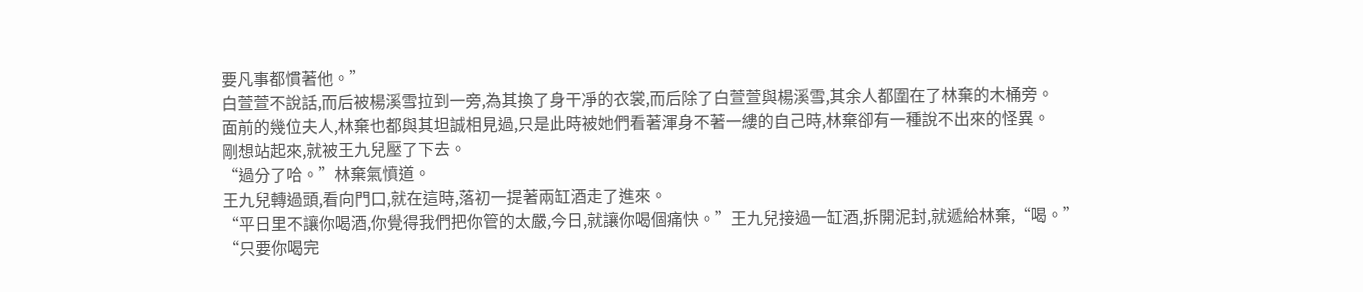要凡事都慣著他。”
白萱萱不說話,而后被楊溪雪拉到一旁,為其換了身干凈的衣裳,而后除了白萱萱與楊溪雪,其余人都圍在了林棄的木桶旁。
面前的幾位夫人,林棄也都與其坦誠相見過,只是此時被她們看著渾身不著一縷的自己時,林棄卻有一種說不出來的怪異。
剛想站起來,就被王九兒壓了下去。
“過分了哈。”林棄氣憤道。
王九兒轉過頭,看向門口,就在這時,落初一提著兩缸酒走了進來。
“平日里不讓你喝酒,你覺得我們把你管的太嚴,今日,就讓你喝個痛快。”王九兒接過一缸酒,拆開泥封,就遞給林棄,“喝。”
“只要你喝完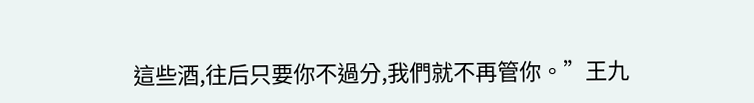這些酒,往后只要你不過分,我們就不再管你。”王九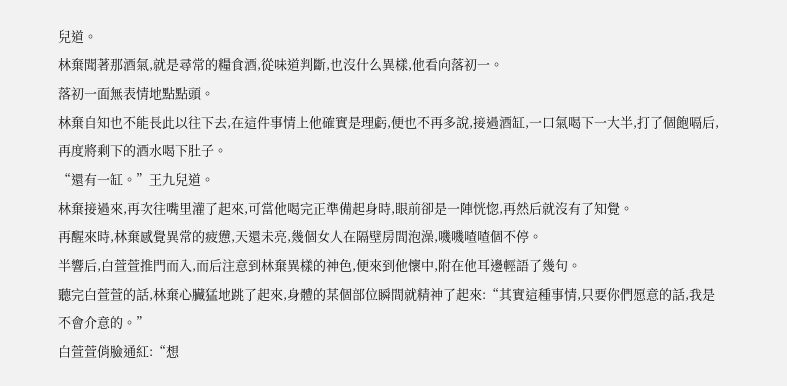兒道。
林棄聞著那酒氣,就是尋常的糧食酒,從味道判斷,也沒什么異樣,他看向落初一。
落初一面無表情地點點頭。
林棄自知也不能長此以往下去,在這件事情上他確實是理虧,便也不再多說,接過酒缸,一口氣喝下一大半,打了個飽嗝后,再度將剩下的酒水喝下肚子。
“還有一缸。”王九兒道。
林棄接過來,再次往嘴里灌了起來,可當他喝完正準備起身時,眼前卻是一陣恍惚,再然后就沒有了知覺。
再醒來時,林棄感覺異常的疲憊,天還未亮,幾個女人在隔壁房間泡澡,嘰嘰喳喳個不停。
半響后,白萱萱推門而入,而后注意到林棄異樣的神色,便來到他懷中,附在他耳邊輕語了幾句。
聽完白萱萱的話,林棄心臟猛地跳了起來,身體的某個部位瞬間就精神了起來:“其實這種事情,只要你們愿意的話,我是不會介意的。”
白萱萱俏臉通紅:“想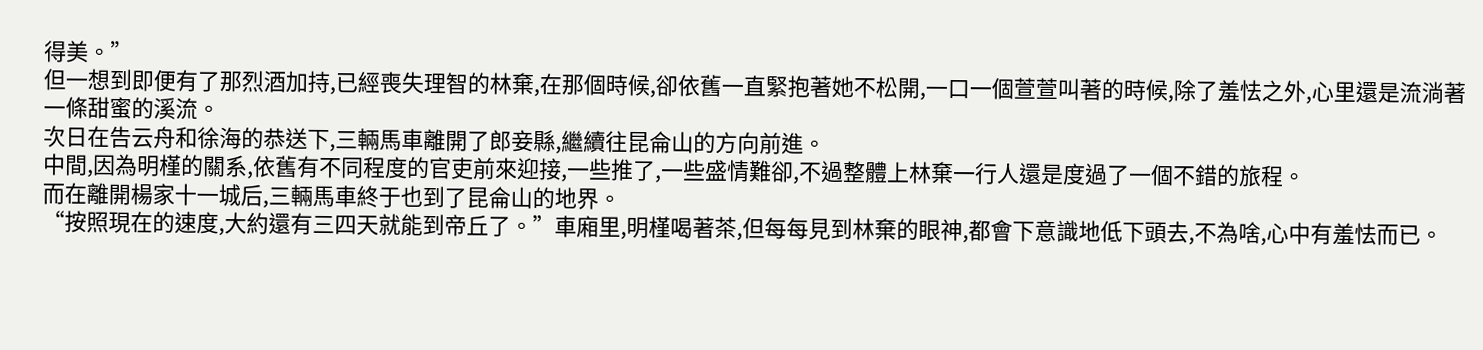得美。”
但一想到即便有了那烈酒加持,已經喪失理智的林棄,在那個時候,卻依舊一直緊抱著她不松開,一口一個萱萱叫著的時候,除了羞怯之外,心里還是流淌著一條甜蜜的溪流。
次日在告云舟和徐海的恭送下,三輛馬車離開了郎妾縣,繼續往昆侖山的方向前進。
中間,因為明槿的關系,依舊有不同程度的官吏前來迎接,一些推了,一些盛情難卻,不過整體上林棄一行人還是度過了一個不錯的旅程。
而在離開楊家十一城后,三輛馬車終于也到了昆侖山的地界。
“按照現在的速度,大約還有三四天就能到帝丘了。”車廂里,明槿喝著茶,但每每見到林棄的眼神,都會下意識地低下頭去,不為啥,心中有羞怯而已。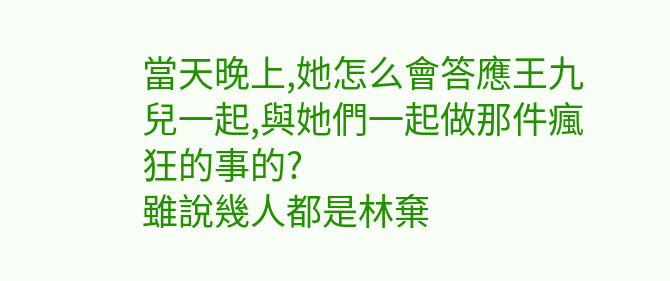當天晚上,她怎么會答應王九兒一起,與她們一起做那件瘋狂的事的?
雖說幾人都是林棄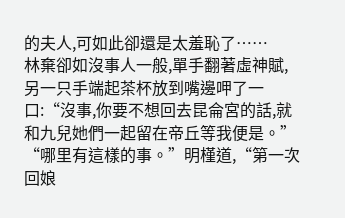的夫人,可如此卻還是太羞恥了……
林棄卻如沒事人一般,單手翻著虛神賦,另一只手端起茶杯放到嘴邊呷了一口:“沒事,你要不想回去昆侖宮的話,就和九兒她們一起留在帝丘等我便是。”
“哪里有這樣的事。”明槿道,“第一次回娘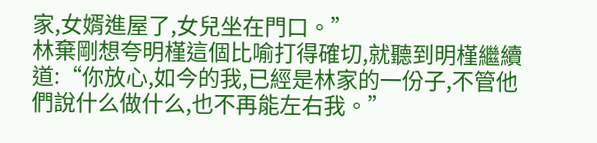家,女婿進屋了,女兒坐在門口。”
林棄剛想夸明槿這個比喻打得確切,就聽到明槿繼續道:“你放心,如今的我,已經是林家的一份子,不管他們說什么做什么,也不再能左右我。”